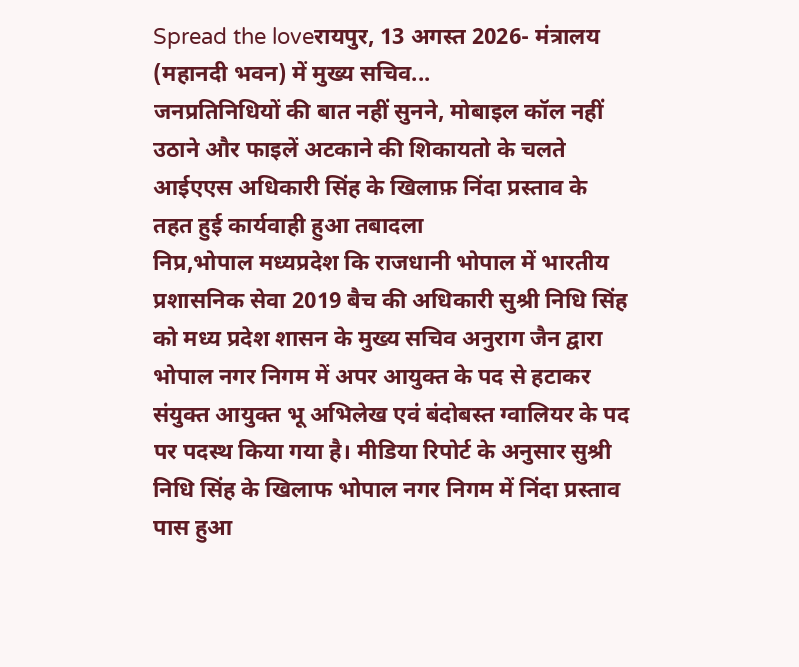Spread the loveरायपुर, 13 अगस्त 2026- मंत्रालय (महानदी भवन) में मुख्य सचिव...
जनप्रतिनिधियों की बात नहीं सुनने, मोबाइल कॉल नहीं उठाने और फाइलें अटकाने की शिकायतो के चलते आईएएस अधिकारी सिंह के खिलाफ़ निंदा प्रस्ताव के तहत हुई कार्यवाही हुआ तबादला
निप्र,भोपाल मध्यप्रदेश कि राजधानी भोपाल में भारतीय प्रशासनिक सेवा 2019 बैच की अधिकारी सुश्री निधि सिंह को मध्य प्रदेश शासन के मुख्य सचिव अनुराग जैन द्वारा भोपाल नगर निगम में अपर आयुक्त के पद से हटाकर संयुक्त आयुक्त भू अभिलेख एवं बंदोबस्त ग्वालियर के पद पर पदस्थ किया गया है। मीडिया रिपोर्ट के अनुसार सुश्री निधि सिंह के खिलाफ भोपाल नगर निगम में निंदा प्रस्ताव पास हुआ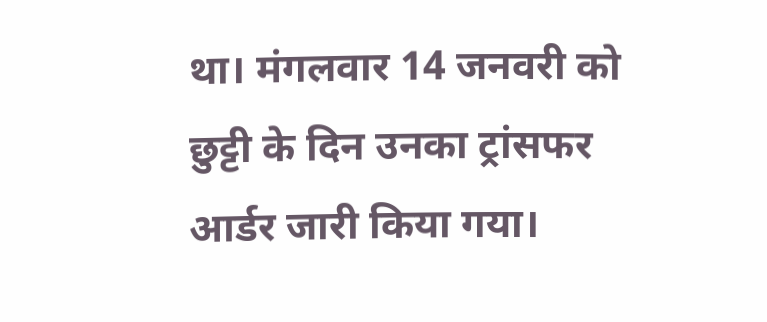था। मंगलवार 14 जनवरी को छुट्टी के दिन उनका ट्रांसफर आर्डर जारी किया गया।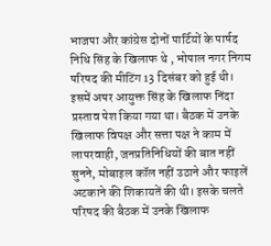भाजपा और कांग्रेस दोनों पार्टियों के पार्षद निधि सिंह के खिलाफ थे , भोपाल नगर निगम परिषद की मीटिंग 13 दिसंबर को हुई थी। इसमें अपर आयुक्त सिंह के खिलाफ निंदा प्रस्ताव पेश किया गया था। बैठक में उनके खिलाफ विपक्ष और सत्ता पक्ष ने काम में लापरवाही, जनप्रतिनिधियों की बात नहीं सुनने, मोबाइल कॉल नहीं उठाने और फाइलें अटकाने की शिकायतें की थी। इसके चलते परिषद की बैठक में उनके खिलाफ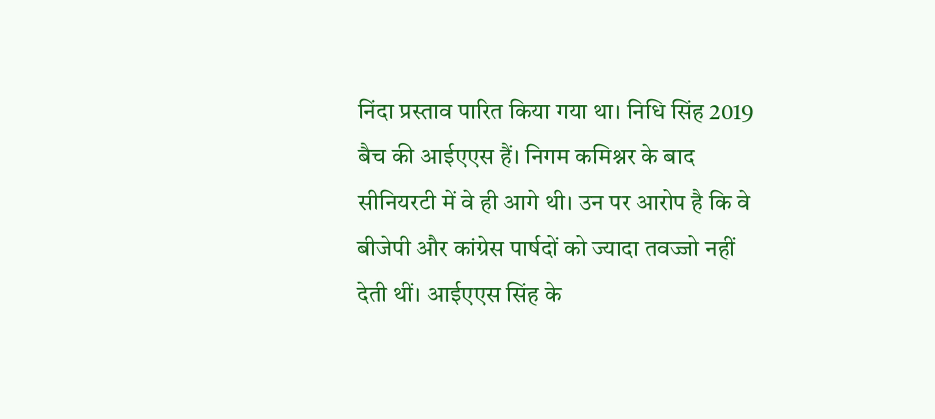निंदा प्रस्ताव पारित किया गया था। निधि सिंह 2019 बैच की आईएएस हैं। निगम कमिश्नर के बाद सीनियरटी में वे ही आगे थी। उन पर आरोप है कि वे बीजेपी और कांग्रेस पार्षदों को ज्यादा तवज्जो नहीं देती थीं। आईएएस सिंह के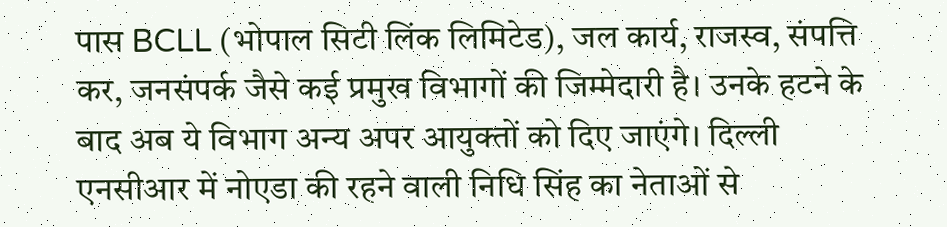पास BCLL (भोपाल सिटी लिंक लिमिटेड), जल कार्य, राजस्व, संपत्ति कर, जनसंपर्क जैसे कई प्रमुख विभागों की जिम्मेदारी है। उनके हटने के बाद अब ये विभाग अन्य अपर आयुक्तों को दिए जाएंगे। दिल्ली एनसीआर में नोएडा की रहने वाली निधि सिंह का नेताओं से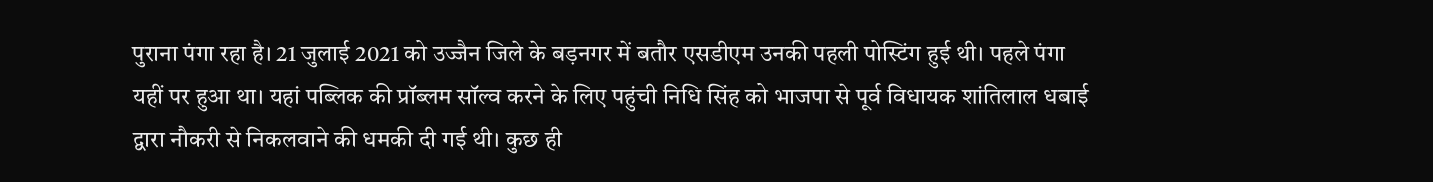पुराना पंगा रहा है। 21 जुलाई 2021 को उज्जैन जिले के बड़नगर में बतौर एसडीएम उनकी पहली पोस्टिंग हुई थी। पहले पंगा यहीं पर हुआ था। यहां पब्लिक की प्रॉब्लम सॉल्व करने के लिए पहुंची निधि सिंह को भाजपा से पूर्व विधायक शांतिलाल धबाई द्वारा नौकरी से निकलवाने की धमकी दी गई थी। कुछ ही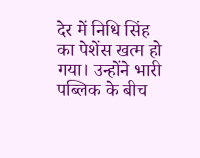देर में निधि सिंह का पेशेंस खत्म हो गया। उन्होंने भारी पब्लिक के बीच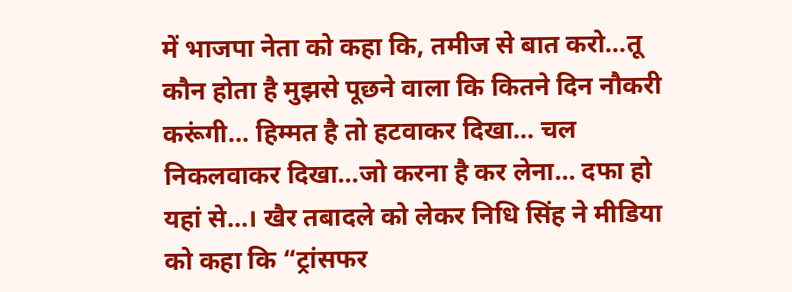में भाजपा नेता को कहा कि, तमीज से बात करो…तू कौन होता है मुझसे पूछने वाला कि कितने दिन नौकरी करूंगी… हिम्मत है तो हटवाकर दिखा… चल निकलवाकर दिखा…जो करना है कर लेना… दफा हो यहां से…। खैर तबादले को लेकर निधि सिंह ने मीडिया को कहा कि “ट्रांसफर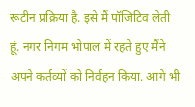रूटीन प्रक्रिया है. इसे मैं पॉजिटिव लेती हूं. नगर निगम भोपाल में रहते हुए मैंने अपने कर्तव्यों को निर्वहन किया. आगे भी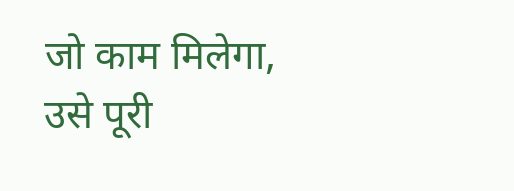जो काम मिलेगा, उसे पूरी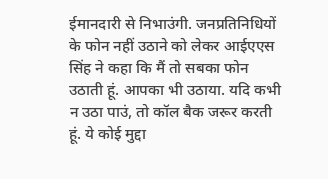ईमानदारी से निभाउंगी. जनप्रतिनिधियों के फोन नहीं उठाने को लेकर आईएएस सिंह ने कहा कि मैं तो सबका फोन उठाती हूं. आपका भी उठाया. यदि कभी न उठा पाउं, तो कॉल बैक जरूर करती हूं. ये कोई मुद्दा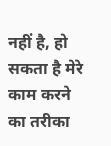नहीं है, हो सकता है मेरे काम करने का तरीका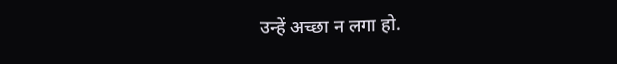उन्हें अच्छा न लगा हो.